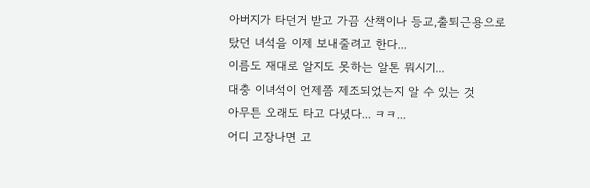아버지가 타던거 받고 가끔 산책이나 등교,출퇴근용으로 탔던 녀석을 이제 보내줄려고 한다...
이름도 재대로 알지도 못하는 알톤 뭐시기...
대충 이녀석이 언제쯤 제조되었는지 알 수 있는 것
아무튼 오래도 타고 다녔다... ㅋㅋ...
어디 고장나면 고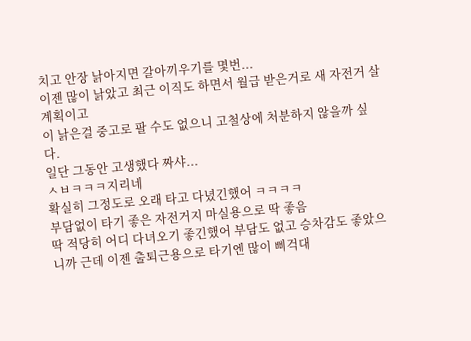치고 안장 낡아지면 갈아끼우기를 몇번...
이젠 많이 낡았고 최근 이직도 하면서 월급 받은거로 새 자전거 살계획이고
이 낡은걸 중고로 팔 수도 없으니 고철상에 처분하지 않을까 싶다.
일단 그동안 고생했다 짜샤...
ㅅㅂㅋㅋㅋ지리네
확실히 그정도로 오래 타고 다녔긴했어 ㅋㅋㅋㅋ
부담없이 타기 좋은 자전거지 마실용으로 딱 좋음
딱 적당히 어디 다녀오기 좋긴했어 부담도 없고 승차감도 좋았으니까 근데 이젠 출퇴근용으로 타기엔 많이 삐걱대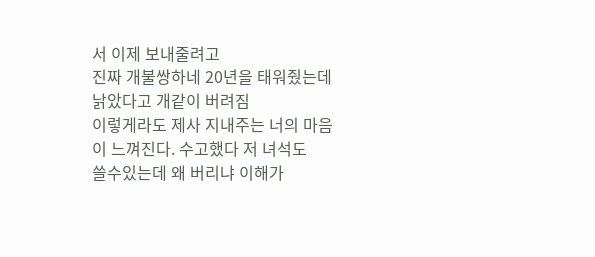서 이제 보내줄려고
진짜 개불쌍하네 20년을 태워줬는데 낡았다고 개같이 버려짐
이렇게라도 제사 지내주는 너의 마음이 느껴진다. 수고했다 저 녀석도
쓸수있는데 왜 버리냐 이해가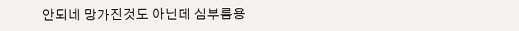안되네 망가진것도 아닌데 심부름용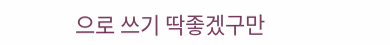으로 쓰기 딱좋겠구만